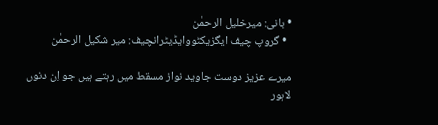• بانی: میرخلیل الرحمٰن
  • گروپ چیف ایگزیکٹووایڈیٹرانچیف: میر شکیل الرحمٰن

میرے عزیز دوست جاوید نواز مسقط میں رہتے ہیں جو اِن دنوں لاہور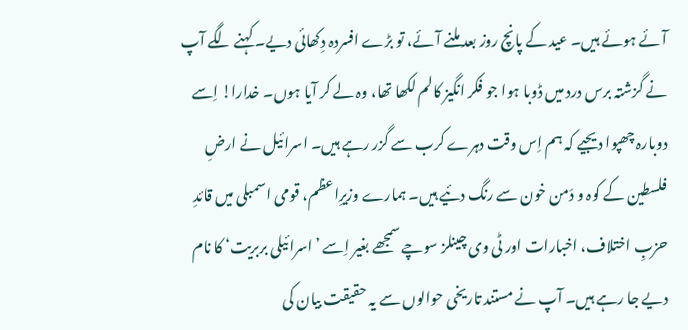آئے ہوئے ہیں۔ عید کے پانچ روز بعد ملنے آئے، تو بڑے افسردہ دِکھائی دیے۔ کہنے لگے آپ نے گزشتہ برس درد میں ڈوبا ہوا جو فکر انگیز کالم لکھا تھا، وہ لے کر آیا ہوں۔ خدارا! اِسے دوبارہ چھپوا دیجیے کہ ہم اِس وقت دہرے کرب سے گزر رہے ہیں۔ اسرائیل نے ارضِ فلسطین کے کوہ و دَمن خون سے رنگ دئیے ہیں۔ ہمارے وزیرِاعظم، قومی اسمبلی میں قائدِ حزبِ اختلاف، اخبارات اور ٹی وی چینلز سوچے سمجھے بغیر اِسے ’اسرائیلی بربریت‘ کا نام دیے جا رہے ہیں۔ آپ نے مستند تاریخی حوالوں سے یہ حقیقت بیان کی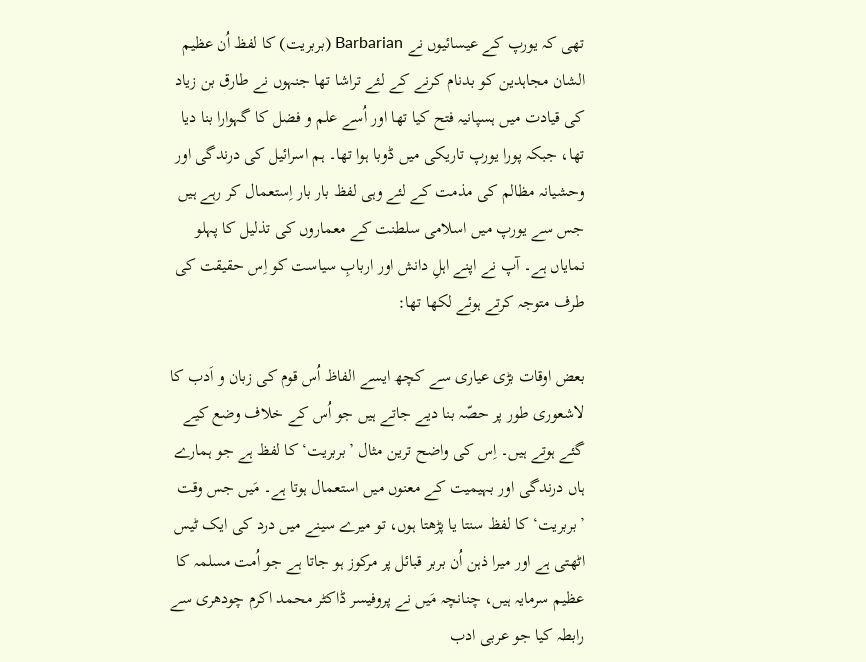تھی کہ یورپ کے عیسائیوں نے Barbarian (بربریت) کا لفظ اُن عظیم الشان مجاہدین کو بدنام کرنے کے لئے تراشا تھا جنہوں نے طارق بن زیاد کی قیادت میں ہسپانیہ فتح کیا تھا اور اُسے علم و فضل کا گہوارا بنا دیا تھا، جبکہ پورا یورپ تاریکی میں ڈوبا ہوا تھا۔ ہم اسرائیل کی درندگی اور وحشیانہ مظالم کی مذمت کے لئے وہی لفظ بار بار اِستعمال کر رہے ہیں جس سے یورپ میں اسلامی سلطنت کے معماروں کی تذلیل کا پہلو نمایاں ہے۔ آپ نے اپنے اہلِ دانش اور اربابِ سیاست کو اِس حقیقت کی طرف متوجہ کرتے ہوئے لکھا تھا:

بعض اوقات بڑی عیاری سے کچھ ایسے الفاظ اُس قوم کی زبان و اَدب کا لاشعوری طور پر حصّہ بنا دیے جاتے ہیں جو اُس کے خلاف وضع کیے گئے ہوتے ہیں۔ اِس کی واضح ترین مثال ’بربریت‘ کا لفظ ہے جو ہمارے ہاں درندگی اور بہیمیت کے معنوں میں استعمال ہوتا ہے۔ مَیں جس وقت ’بربریت‘ کا لفظ سنتا یا پڑھتا ہوں، تو میرے سینے میں درد کی ایک ٹیس اٹھتی ہے اور میرا ذہن اُن بربر قبائل پر مرکوز ہو جاتا ہے جو اُمت مسلمہ کا عظیم سرمایہ ہیں، چنانچہ مَیں نے پروفیسر ڈاکٹر محمد اکرم چودھری سے رابطہ کیا جو عربی ادب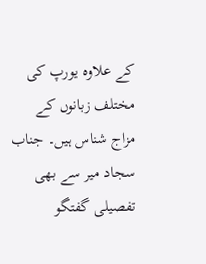کے علاوہ یورپ کی مختلف زبانوں کے مزاج شناس ہیں۔ جناب سجاد میر سے بھی تفصیلی گفتگو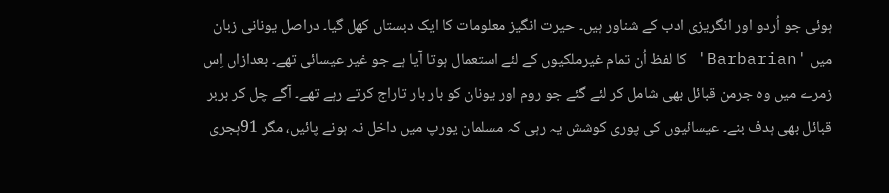ہوئی جو اُردو اور انگریزی ادب کے شناور ہیں۔ حیرت انگیز معلومات کا ایک دبستاں کھل گیا۔ دراصل یونانی زبان میں 'Barbarian' کا لفظ اُن تمام غیرملکیوں کے لئے استعمال ہوتا آیا ہے جو غیر عیسائی تھے۔ بعدازاں اِس زمرے میں وہ جرمن قبائل بھی شامل کر لئے گئے جو روم اور یونان کو بار بار تاراج کرتے رہے تھے۔ آگے چل کر بربر قبائل بھی ہدف بنے۔ عیسائیوں کی پوری کوشش یہ رہی کہ مسلمان یورپ میں داخل نہ ہونے پائیں، مگر 91ہجری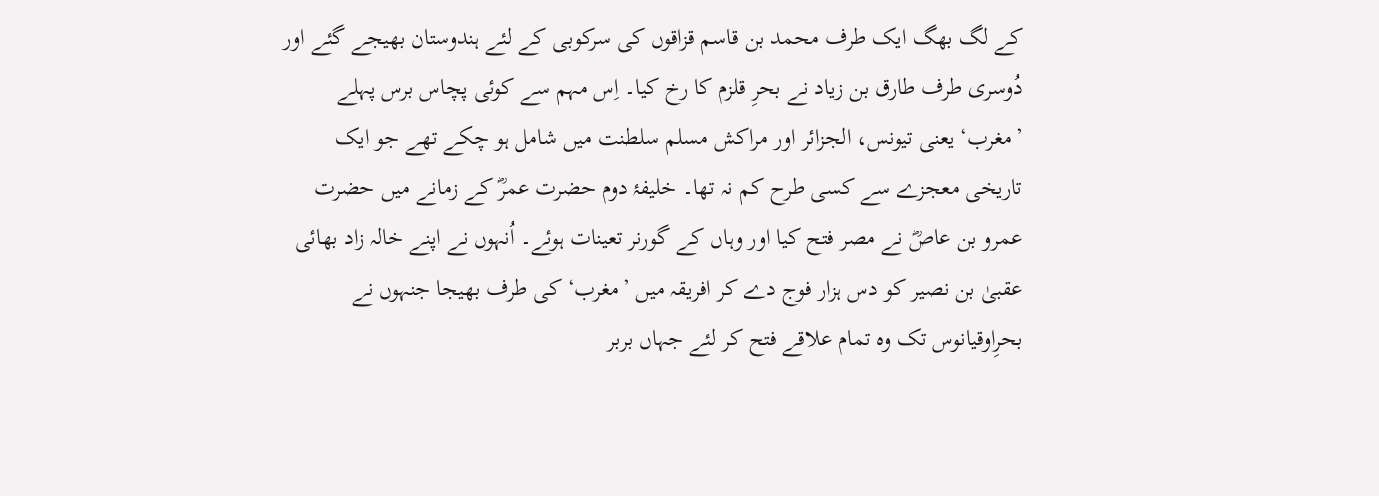کے لگ بھگ ایک طرف محمد بن قاسم قزاقوں کی سرکوبی کے لئے ہندوستان بھیجے گئے اور دُوسری طرف طارق بن زیاد نے بحرِ قلزم کا رخ کیا۔ اِس مہم سے کوئی پچاس برس پہلے ’مغرب‘ یعنی تیونس، الجزائر اور مراکش مسلم سلطنت میں شامل ہو چکے تھے جو ایک تاریخی معجزے سے کسی طرح کم نہ تھا۔ خلیفۂ دوم حضرت عمرؓ کے زمانے میں حضرت عمرو بن عاصؓ نے مصر فتح کیا اور وہاں کے گورنر تعینات ہوئے۔ اُنہوں نے اپنے خالہ زاد بھائی عقبیٰ بن نصیر کو دس ہزار فوج دے کر افریقہ میں ’مغرب‘ کی طرف بھیجا جنہوں نے بحرِاوقیانوس تک وہ تمام علاقے فتح کر لئے جہاں بربر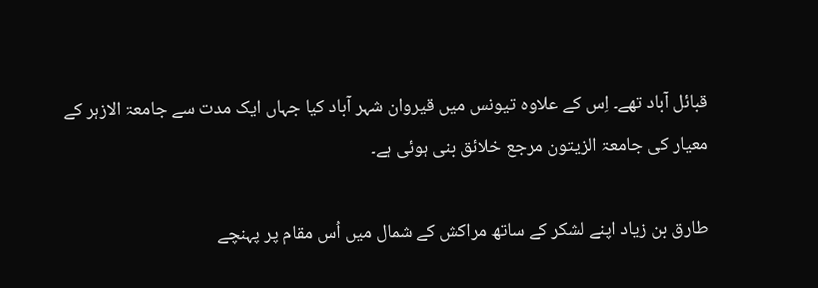قبائل آباد تھے۔ اِس کے علاوہ تیونس میں قیروان شہر آباد کیا جہاں ایک مدت سے جامعۃ الازہر کے معیار کی جامعۃ الزیتون مرجع خلائق بنی ہوئی ہے۔

طارق بن زیاد اپنے لشکر کے ساتھ مراکش کے شمال میں اُس مقام پر پہنچے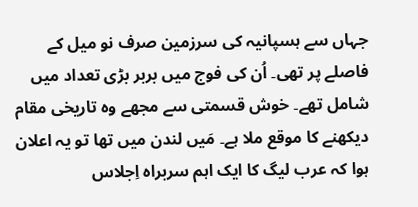جہاں سے ہسپانیہ کی سرزمین صرف نو میل کے فاصلے پر تھی۔ اُن کی فوج میں بربر بڑی تعداد میں شامل تھے۔ خوش قسمتی سے مجھے وہ تاریخی مقام دیکھنے کا موقع ملا ہے۔ مَیں لندن میں تھا تو یہ اعلان ہوا کہ عرب لیگ کا ایک اہم سربراہ اِجلاس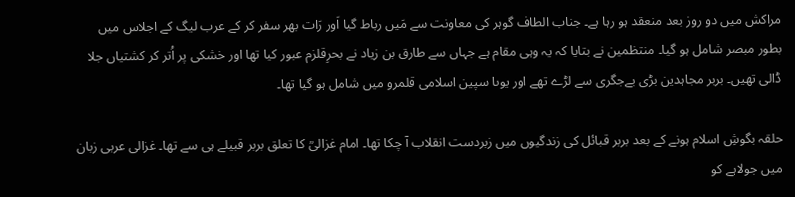مراکش میں دو روز بعد منعقد ہو رہا ہے۔ جناب الطاف گوہر کی معاونت سے مَیں رباط گیا اَور رَات بھر سفر کر کے عرب لیگ کے اجلاس میں بطور مبصر شامل ہو گیا۔ منتظمین نے بتایا کہ یہ وہی مقام ہے جہاں سے طارق بن زیاد نے بحرِقلزم عبور کیا تھا اور خشکی پر اُتر کر کشتیاں جلا ڈالی تھیں۔ بربر مجاہدین بڑی بےجگری سے لڑے تھے اور یوںا سپین اسلامی قلمرو میں شامل ہو گیا تھا۔

حلقہ بگوشِ اسلام ہونے کے بعد بربر قبائل کی زندگیوں میں زبردست انقلاب آ چکا تھا۔ امام غزالیؒ کا تعلق بربر قبیلے ہی سے تھا۔ غزالی عربی زبان میں جولاہے کو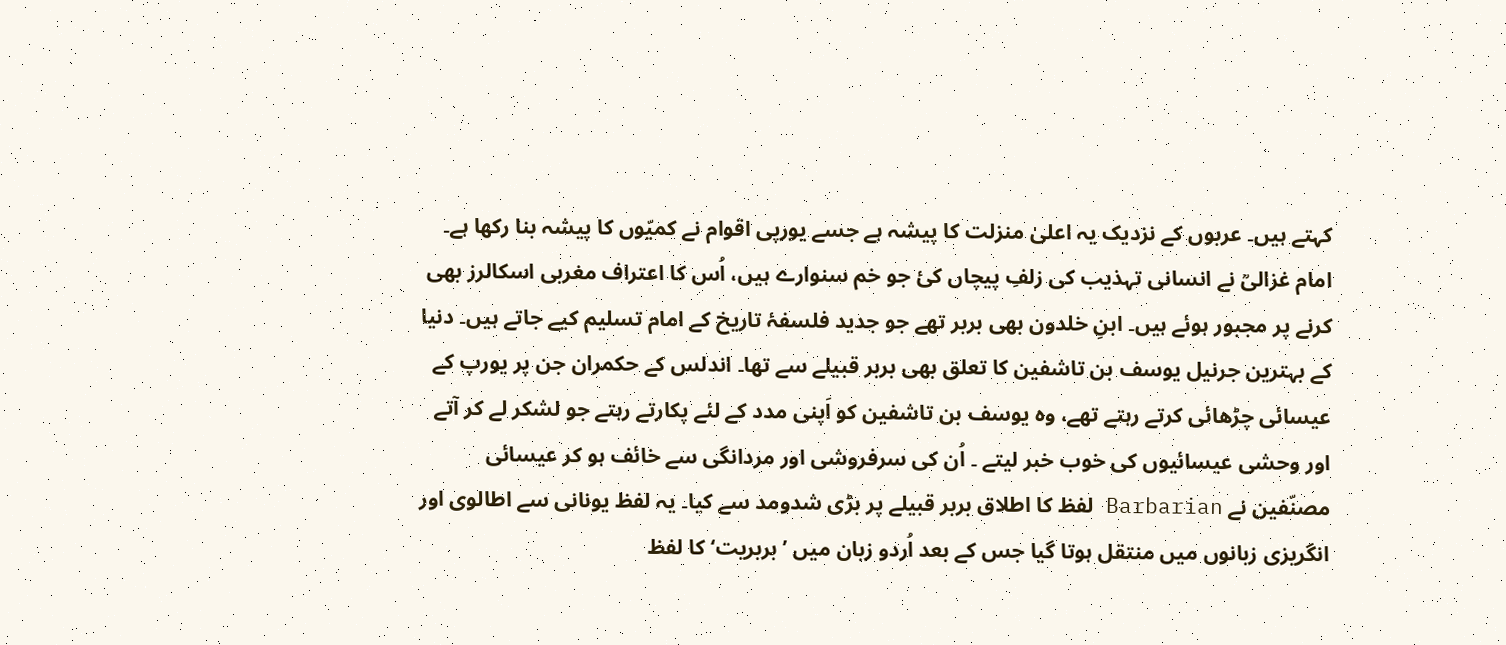کہتے ہیں۔ عربوں کے نزدیک یہ اعلیٰ منزلت کا پیشہ ہے جسے یورپی اقوام نے کمیّوں کا پیشہ بنا رکھا ہے۔ امام غزالیؒ نے انسانی تہذیب کی زلفِ پیچاں کئ جو خم سنوارے ہیں، اُس کا اعتراف مغربی اسکالرز بھی کرنے پر مجبور ہوئے ہیں۔ ابنِ خلدون بھی بربر تھے جو جدید فلسفۂ تاریخ کے امام تسلیم کیے جاتے ہیں۔ دنیا کے بہترین جرنیل یوسف بن تاشفین کا تعلق بھی بربر قبیلے سے تھا۔ اندلس کے حکمران جن پر یورپ کے عیسائی چڑھائی کرتے رہتے تھے، وہ یوسف بن تاشفین کو اَپنی مدد کے لئے پکارتے رہتے جو لشکر لے کر آتے اور وحشی عیسائیوں کی خوب خبر لیتے ۔ اُن کی سرفروشی اور مردانگی سے خائف ہو کر عیسائی مصنّفین نے Barbarian لفظ کا اطلاق بربر قبیلے پر بڑی شدومد سے کیا۔ یہ لفظ یونانی سے اطالوی اور انگریزی زبانوں میں منتقل ہوتا گیا جس کے بعد اُردو زبان میں ’بربریت‘ کا لفظ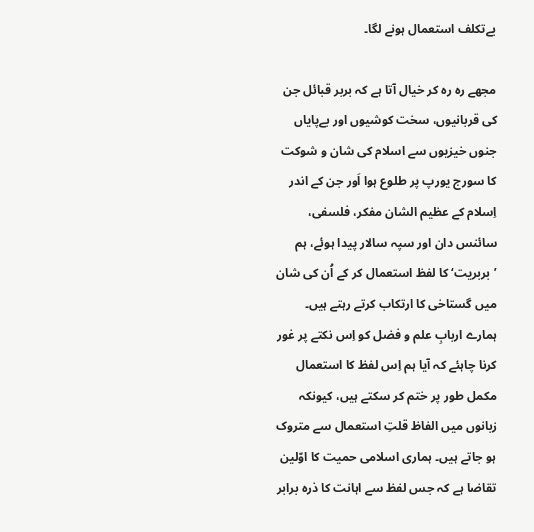بےتکلف استعمال ہونے لگا۔

مجھے رہ رہ کر خیال آتا ہے کہ بربر قبائل جن کی قربانیوں، سخت کوشیوں اور بےپایاں جنوں خیزیوں سے اسلام کی شان و شوکت کا سورج یورپ پر طلوع ہوا اَور جن کے اندر اِسلام کے عظیم الشان مفکر، فلسفی، سائنس دان اور سپہ سالار پیدا ہوئے، ہم ’بربریت‘ کا لفظ استعمال کر کے اُن کی شان میں گستاخی کا ارتکاب کرتے رہتے ہیں۔ ہمارے اربابِ علم و فضل کو اِس نکتے پر غور کرنا چاہئے کہ آیا ہم اِس لفظ کا استعمال مکمل طور پر ختم کر سکتے ہیں، کیونکہ زبانوں میں الفاظ قلتِ استعمال سے متروک ہو جاتے ہیں۔ ہماری اسلامی حمیت کا اوّلین تقاضا ہے کہ جس لفظ سے اہانت کا ذرہ برابر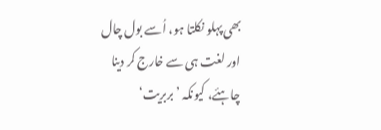بھی پہلو نکلتا ہو، اُسے بول چال اور لغت ہی سے خارج کر دینا چاہئے، کیونکہ ’بربریت‘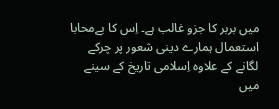میں بربر کا جزو غالب ہے۔ اِس کا بےمحابا استعمال ہمارے دینی شعور پر چرکے لگانے کے علاوہ اِسلامی تاریخ کے سینے میں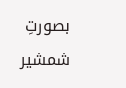بصورتِ شمشیر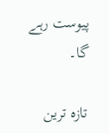پیوست رہے گا۔

تازہ ترین